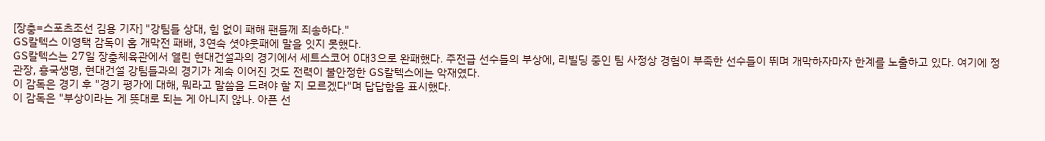[장충=스포츠조선 김용 기자] "강팀들 상대, 힘 없이 패해 팬들께 죄송하다."
GS칼텍스 이영택 감독이 홈 개막전 패배, 3연속 셧야웃패에 말을 잇지 못했다.
GS칼텍스는 27일 장충체육관에서 열린 현대건설과의 경기에서 세트스코어 0대3으로 완패했다. 주전급 선수들의 부상에, 리빌딩 중인 팀 사정상 경험이 부족한 선수들이 뛰며 개막하자마자 한계를 노출하고 있다. 여기에 정관장, 흥국생명, 현대건설 강팀들과의 경기가 계속 이어진 것도 전력이 불안정한 GS칼텍스에는 악재였다.
이 감독은 경기 후 "경기 평가에 대해, 뭐라고 말씀을 드려야 할 지 모르겠다"며 답답함을 표시했다.
이 감독은 "부상이라는 게 뜻대로 되는 게 아니지 않나. 아픈 선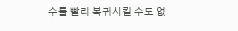수를 빨리 복귀시킬 수도 없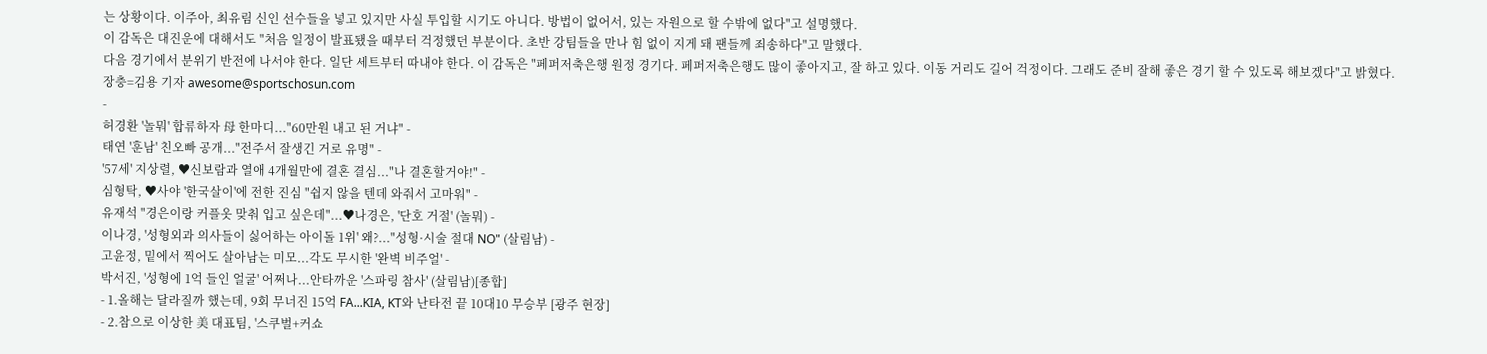는 상황이다. 이주아, 최유림 신인 선수들을 넣고 있지만 사실 투입할 시기도 아니다. 방법이 없어서, 있는 자원으로 할 수밖에 없다"고 설명했다.
이 감독은 대진운에 대해서도 "처음 일정이 발표됐을 때부터 걱정했던 부분이다. 초반 강팀들을 만나 힘 없이 지게 돼 팬들께 죄송하다"고 말했다.
다음 경기에서 분위기 반전에 나서야 한다. 일단 세트부터 따내야 한다. 이 감독은 "페퍼저축은행 원정 경기다. 페퍼저축은행도 많이 좋아지고, 잘 하고 있다. 이동 거리도 길어 걱정이다. 그래도 준비 잘해 좋은 경기 할 수 있도록 해보겠다"고 밝혔다.
장충=김용 기자 awesome@sportschosun.com
-
허경환 '놀뭐' 합류하자 母 한마디..."60만원 내고 된 거냐" -
태연 '훈남' 친오빠 공개..."전주서 잘생긴 거로 유명" -
'57세' 지상렬, ♥신보람과 열애 4개월만에 결혼 결심..."나 결혼할거야!" -
심형탁, ♥사야 '한국살이'에 전한 진심 "쉽지 않을 텐데 와줘서 고마워" -
유재석 "경은이랑 커플옷 맞춰 입고 싶은데"...♥나경은, '단호 거절' (놀뭐) -
이나경, '성형외과 의사들이 싫어하는 아이돌 1위' 왜?..."성형·시술 절대 NO" (살림남) -
고윤정, 밑에서 찍어도 살아남는 미모...각도 무시한 '완벽 비주얼' -
박서진, '성형에 1억 들인 얼굴' 어쩌나...안타까운 '스파링 참사' (살림남)[종합]
- 1.올해는 달라질까 했는데, 9회 무너진 15억 FA...KIA, KT와 난타전 끝 10대10 무승부 [광주 현장]
- 2.참으로 이상한 美 대표팀, '스쿠벌+커쇼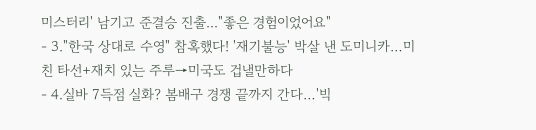미스터리' 남기고 준결승 진출..."좋은 경험이었어요"
- 3."한국 상대로 수영" 참혹했다! '재기불능' 박살 낸 도미니카…미친 타선+재치 있는 주루→미국도 겁낼만하다
- 4.실바 7득점 실화? 봄배구 경쟁 끝까지 간다…'빅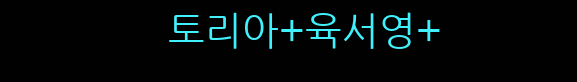토리아+육서영+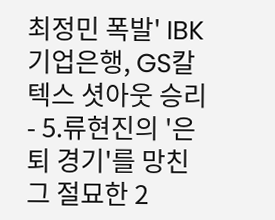최정민 폭발' IBK기업은행, GS칼텍스 셧아웃 승리
- 5.류현진의 '은퇴 경기'를 망친 그 절묘한 2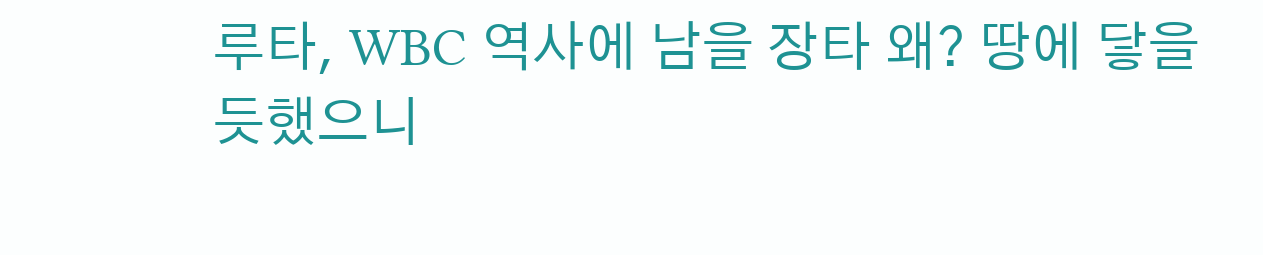루타, WBC 역사에 남을 장타 왜? 땅에 닿을 듯했으니